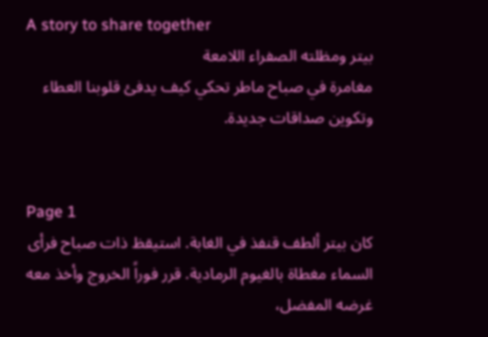A story to share together
بيتر ومظلته الصفراء اللامعة
مغامرة في صباح ماطر تحكي كيف يدفئ قلوبنا العطاء وتكوين صداقات جديدة.


Page 1
كان بيتر ألطف قنفذ في الغابة. استيقظ ذات صباح فرأى السماء مغطاة بالغيوم الرمادية. قرر فوراً الخروج وأخذ معه غرضه المفضل،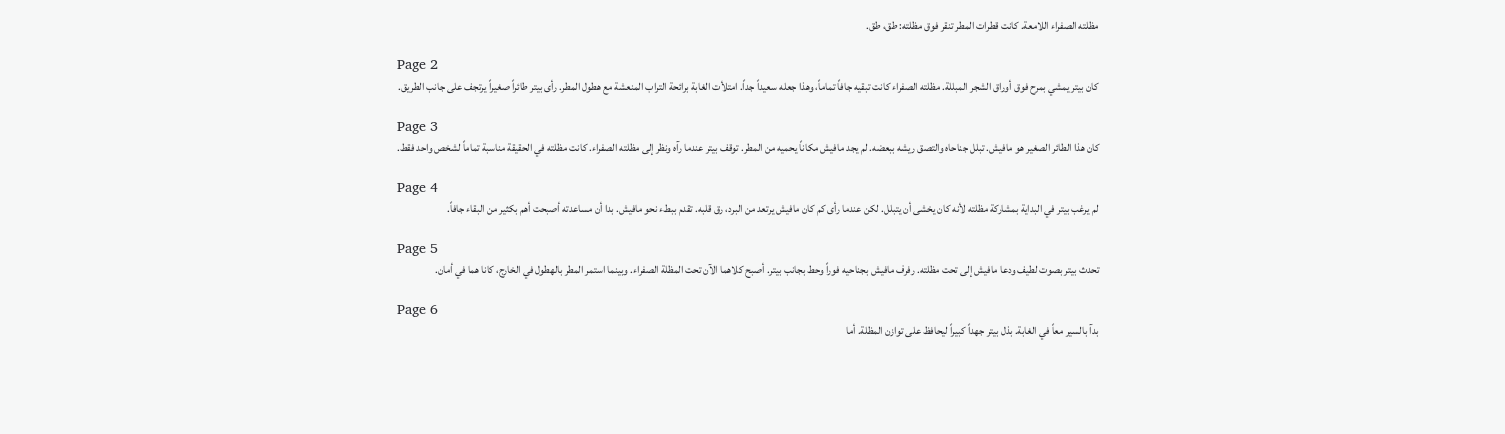مظلته الصفراء اللامعة. كانت قطرات المطر تنقر فوق مظلته: طق، طق.

Page 2
كان بيتر يمشي بمرح فوق أوراق الشجر المبللة. مظلته الصفراء كانت تبقيه جافاً تماماً، وهذا جعله سعيداً جداً. امتلأت الغابة برائحة التراب المنعشة مع هطول المطر. رأى بيتر طائراً صغيراً يرتجف على جانب الطريق.

Page 3
كان هذا الطائر الصغير هو مافيش. تبلل جناحاه والتصق ريشه ببعضه. لم يجد مافيش مكاناً يحميه من المطر. توقف بيتر عندما رآه ونظر إلى مظلته الصفراء. كانت مظلته في الحقيقة مناسبة تماماً لشخص واحد فقط.

Page 4
لم يرغب بيتر في البداية بمشاركة مظلته لأنه كان يخشى أن يتبلل. لكن عندما رأى كم كان مافيش يرتعد من البرد، رق قلبه. تقدم ببطء نحو مافيش. بدا أن مساعدته أصبحت أهم بكثير من البقاء جافاً.

Page 5
تحدث بيتر بصوت لطيف ودعا مافيش إلى تحت مظلته. رفرف مافيش بجناحيه فوراً وحط بجانب بيتر. أصبح كلاهما الآن تحت المظلة الصفراء. وبينما استمر المطر بالهطول في الخارج، كانا هما في أمان.

Page 6
بدآ بالسير معاً في الغابة. بذل بيتر جهداً كبيراً ليحافظ على توازن المظلة. أما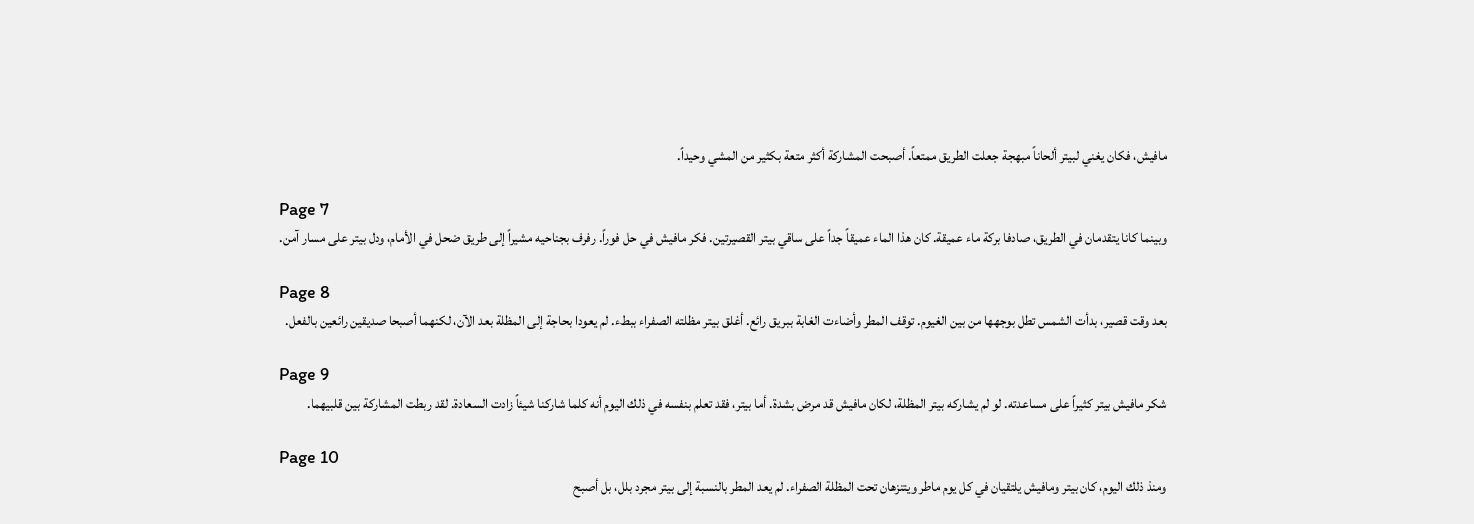مافيش، فكان يغني لبيتر ألحاناً مبهجة جعلت الطريق ممتعاً. أصبحت المشاركة أكثر متعة بكثير من المشي وحيداً.

Page 7
وبينما كانا يتقدمان في الطريق، صادفا بركة ماء عميقة. كان هذا الماء عميقاً جداً على ساقي بيتر القصيرتين. فكر مافيش في حل فوراً. رفرف بجناحيه مشيراً إلى طريق ضحل في الأمام، ودل بيتر على مسار آمن.

Page 8
بعد وقت قصير، بدأت الشمس تطل بوجهها من بين الغيوم. توقف المطر وأضاءت الغابة ببريق رائع. أغلق بيتر مظلته الصفراء ببطء. لم يعودا بحاجة إلى المظلة بعد الآن، لكنهما أصبحا صديقين رائعين بالفعل.

Page 9
شكر مافيش بيتر كثيراً على مساعدته. لو لم يشاركه بيتر المظلة، لكان مافيش قد مرض بشدة. أما بيتر، فقد تعلم بنفسه في ذلك اليوم أنه كلما شاركنا شيئاً زادت السعادة. لقد ربطت المشاركة بين قلبيهما.

Page 10
ومنذ ذلك اليوم، كان بيتر ومافيش يلتقيان في كل يوم ماطر ويتنزهان تحت المظلة الصفراء. لم يعد المطر بالنسبة إلى بيتر مجرد بلل، بل أصبح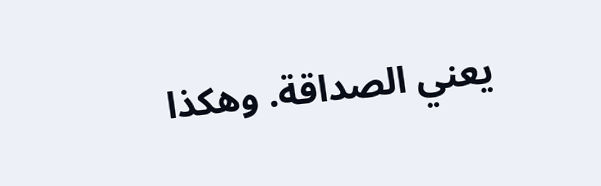يعني الصداقة. وهكذا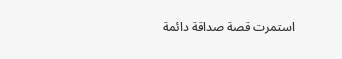استمرت قصة صداقة دائمة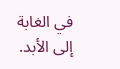في الغابة إلى الأبد.